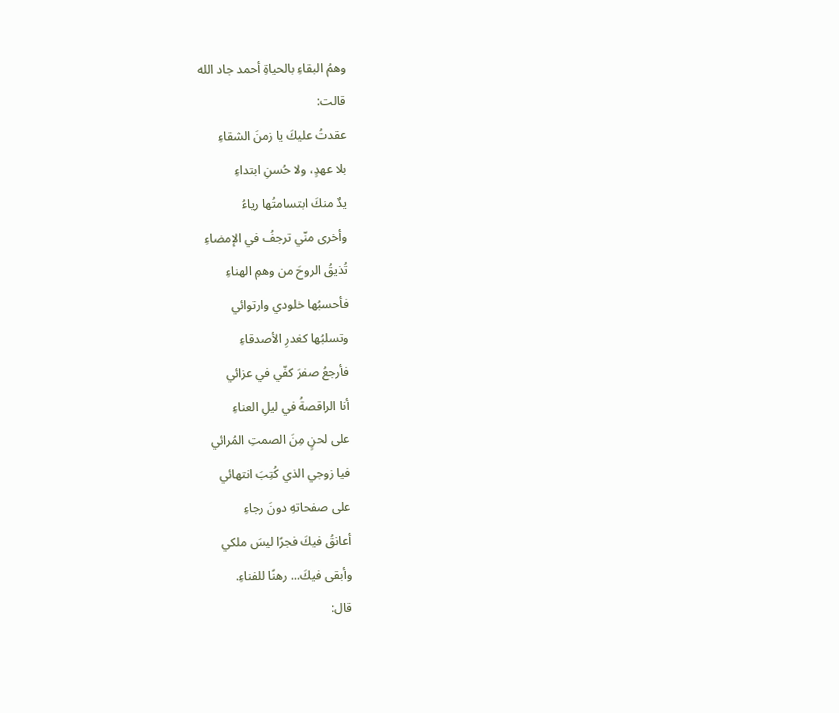وهمُ البقاءِ بالحياةِ أحمد جاد الله
قالت:
عقدتُ عليكَ يا زمنَ الشقاءِ
بلا عهدٍ، ولا حُسنِ ابتداءِ
يدٌ منكَ ابتسامتُها رياءُ
وأخرى منّي ترجفُ في الإمضاءِ
تُذيقُ الروحَ من وهمِ الهناءِ
فأحسبُها خلودي وارتوائي
وتسلبُها كغدرِ الأصدقاءِ
فأرجعُ صفرَ كفّي في عزائي
أنا الراقصةُ في ليلِ العناءِ
على لحنٍ مِنَ الصمتِ المُرائي
فيا زوجي الذي كُتِبَ انتهائي
على صفحاتهِ دونَ رجاءِ
أعانقُ فيكَ فجرًا ليسَ ملكي
وأبقى فيكَ... رهنًا للفناءِ.
قال: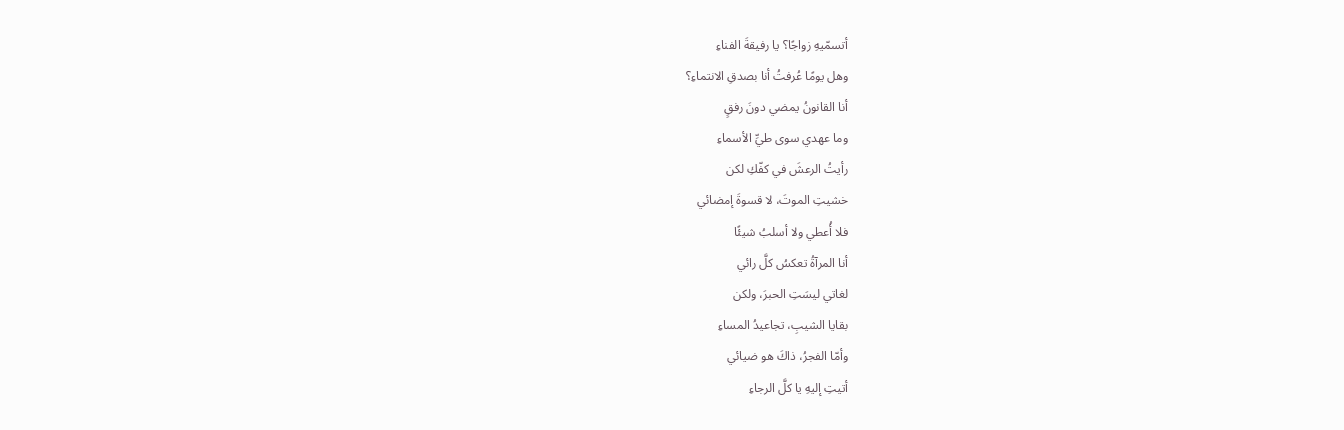أتسمّيهِ زواجًا؟ يا رفيقةَ الفناءِ
وهل يومًا عُرفتُ أنا بصدقِ الانتماءِ؟
أنا القانونُ يمضي دونَ رفقٍ
وما عهدي سوى طيِّ الأسماءِ
رأيتُ الرعشَ في كفّكِ لكن
خشيتِ الموتَ، لا قسوةَ إمضائي
فلا أُعطي ولا أسلبُ شيئًا
أنا المرآةُ تعكسُ كلَّ رائي
لغاتي ليسَتِ الحبرَ، ولكن
بقايا الشيبِ، تجاعيدُ المساءِ
وأمّا الفجرُ، ذاكَ هو ضيائي
أتيتِ إليهِ يا كلَّ الرجاءِ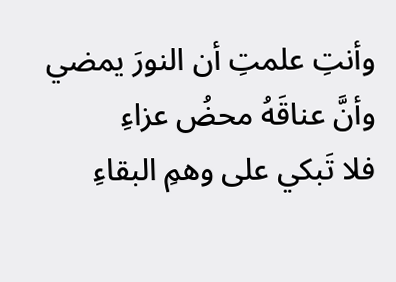وأنتِ علمتِ أن النورَ يمضي
وأنَّ عناقَهُ محضُ عزاءِ
فلا تَبكي على وهمِ البقاءِ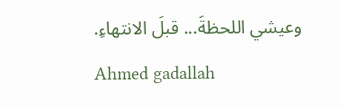وعيشي اللحظةَ... قبلَ الانتهاءِ.
Ahmed gadallah